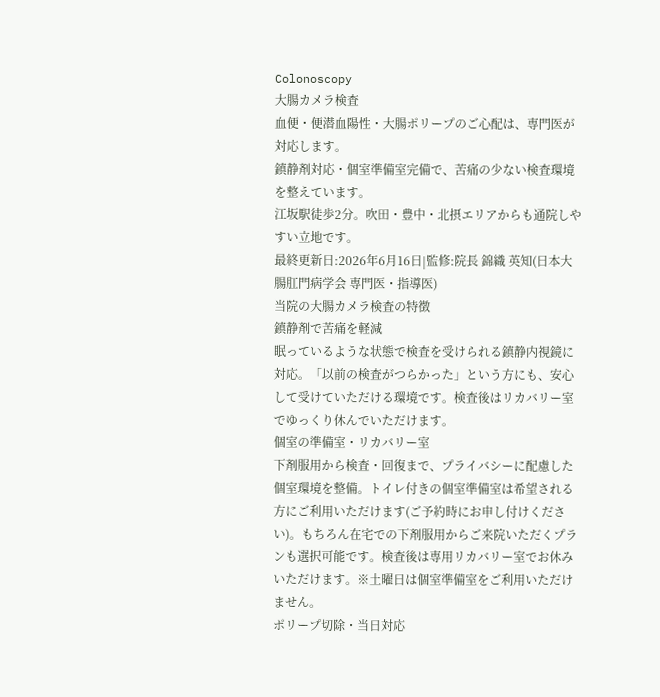Colonoscopy
大腸カメラ検査
血便・便潜血陽性・大腸ポリープのご心配は、専門医が対応します。
鎮静剤対応・個室準備室完備で、苦痛の少ない検査環境を整えています。
江坂駅徒歩2分。吹田・豊中・北摂エリアからも通院しやすい立地です。
最終更新日:2026年6月16日|監修:院長 錦織 英知(日本大腸肛門病学会 専門医・指導医)
当院の大腸カメラ検査の特徴
鎮静剤で苦痛を軽減
眠っているような状態で検査を受けられる鎮静内視鏡に対応。「以前の検査がつらかった」という方にも、安心して受けていただける環境です。検査後はリカバリー室でゆっくり休んでいただけます。
個室の準備室・リカバリー室
下剤服用から検査・回復まで、プライバシーに配慮した個室環境を整備。トイレ付きの個室準備室は希望される方にご利用いただけます(ご予約時にお申し付けください)。もちろん在宅での下剤服用からご来院いただくプランも選択可能です。検査後は専用リカバリー室でお休みいただけます。※土曜日は個室準備室をご利用いただけません。
ポリープ切除・当日対応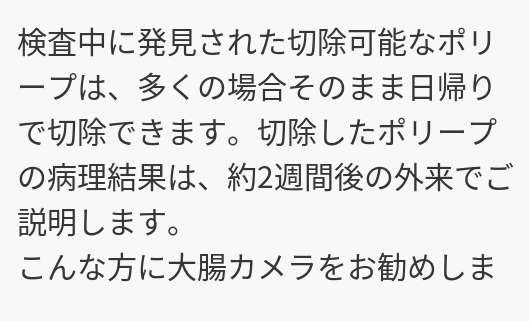検査中に発見された切除可能なポリープは、多くの場合そのまま日帰りで切除できます。切除したポリープの病理結果は、約2週間後の外来でご説明します。
こんな方に大腸カメラをお勧めしま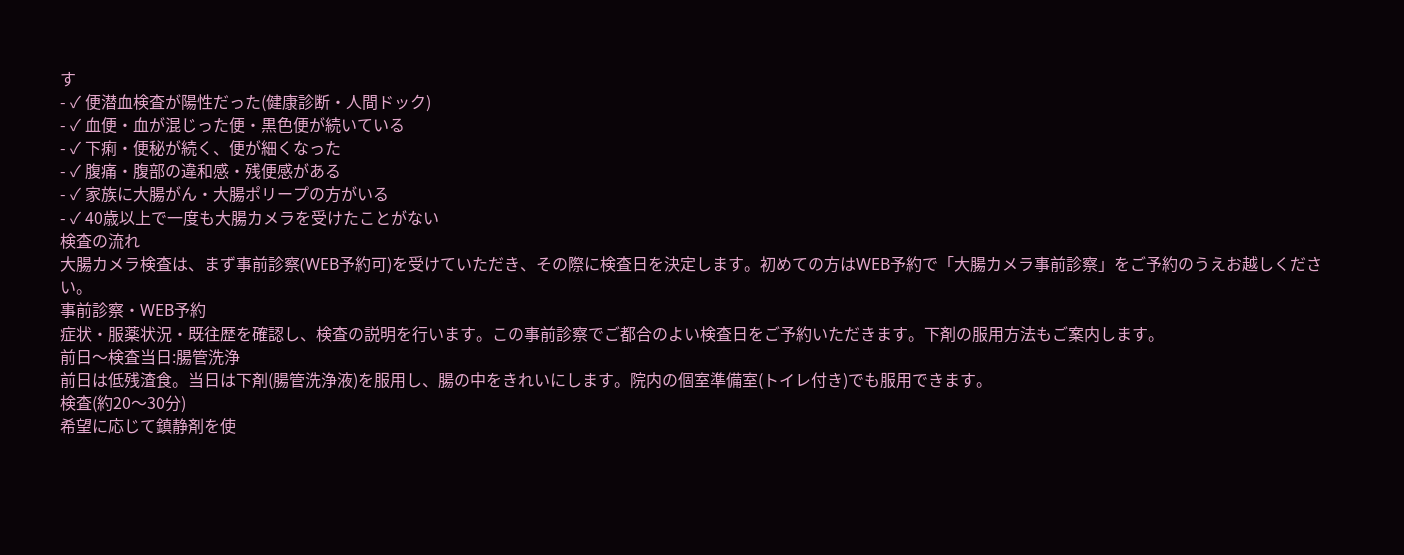す
- ✓ 便潜血検査が陽性だった(健康診断・人間ドック)
- ✓ 血便・血が混じった便・黒色便が続いている
- ✓ 下痢・便秘が続く、便が細くなった
- ✓ 腹痛・腹部の違和感・残便感がある
- ✓ 家族に大腸がん・大腸ポリープの方がいる
- ✓ 40歳以上で一度も大腸カメラを受けたことがない
検査の流れ
大腸カメラ検査は、まず事前診察(WEB予約可)を受けていただき、その際に検査日を決定します。初めての方はWEB予約で「大腸カメラ事前診察」をご予約のうえお越しください。
事前診察・WEB予約
症状・服薬状況・既往歴を確認し、検査の説明を行います。この事前診察でご都合のよい検査日をご予約いただきます。下剤の服用方法もご案内します。
前日〜検査当日:腸管洗浄
前日は低残渣食。当日は下剤(腸管洗浄液)を服用し、腸の中をきれいにします。院内の個室準備室(トイレ付き)でも服用できます。
検査(約20〜30分)
希望に応じて鎮静剤を使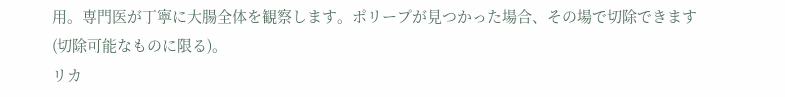用。専門医が丁寧に大腸全体を観察します。ポリープが見つかった場合、その場で切除できます(切除可能なものに限る)。
リカ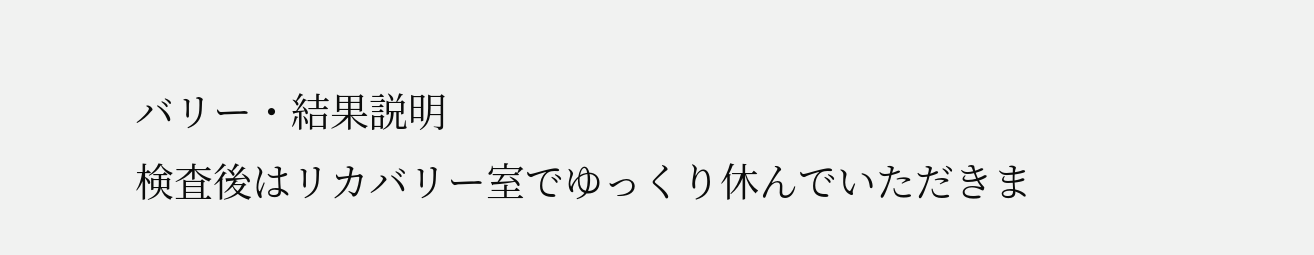バリー・結果説明
検査後はリカバリー室でゆっくり休んでいただきま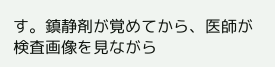す。鎮静剤が覚めてから、医師が検査画像を見ながら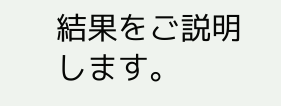結果をご説明します。